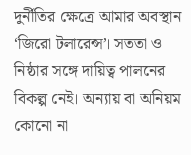দুর্নীতির ক্ষেত্রে আমার অবস্থান ‘জিরো টলারেন্স’। সততা ও নিষ্ঠার সঙ্গে দায়িত্ব পালনের বিকল্প নেই। অন্যায় বা অনিয়ম কোনো না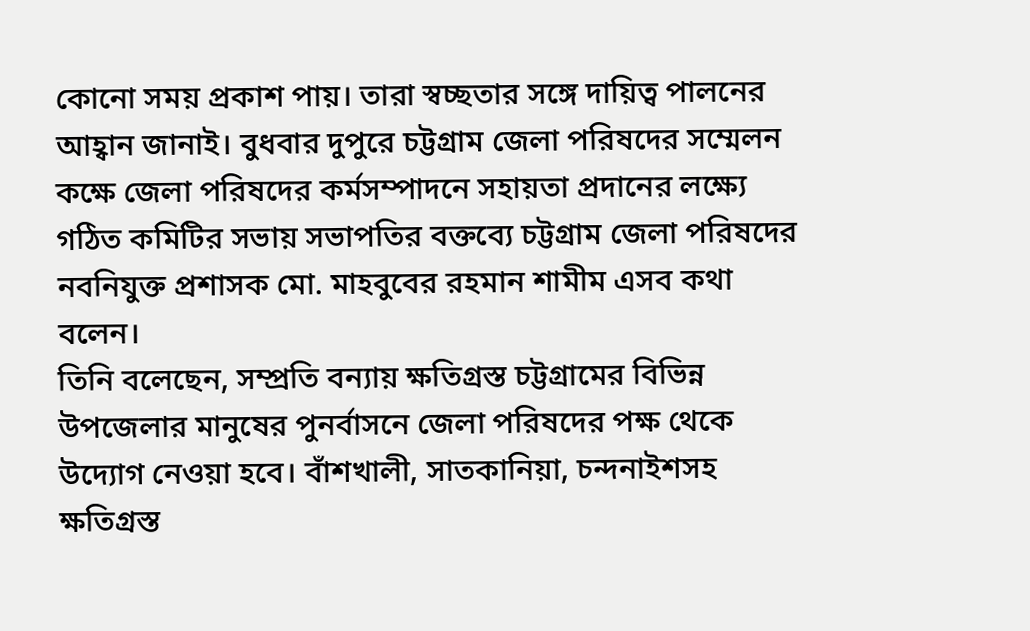কোনো সময় প্রকাশ পায়। তারা স্বচ্ছতার সঙ্গে দায়িত্ব পালনের আহ্বান জানাই। বুধবার দুপুরে চট্টগ্রাম জেলা পরিষদের সম্মেলন কক্ষে জেলা পরিষদের কর্মসম্পাদনে সহায়তা প্রদানের লক্ষ্যে গঠিত কমিটির সভায় সভাপতির বক্তব্যে চট্টগ্রাম জেলা পরিষদের নবনিযুক্ত প্রশাসক মো. মাহবুবের রহমান শামীম এসব কথা বলেন।
তিনি বলেছেন, সম্প্রতি বন্যায় ক্ষতিগ্রস্ত চট্টগ্রামের বিভিন্ন উপজেলার মানুষের পুনর্বাসনে জেলা পরিষদের পক্ষ থেকে উদ্যোগ নেওয়া হবে। বাঁশখালী, সাতকানিয়া, চন্দনাইশসহ ক্ষতিগ্রস্ত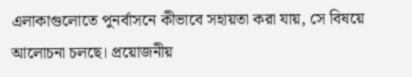এলাকাগুলোতে পুনর্বাসনে কীভাবে সহায়তা করা যায়, সে বিষয়ে আলোচনা চলছে। প্রয়োজনীয়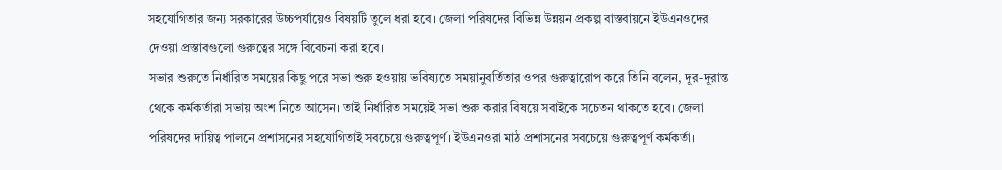সহযোগিতার জন্য সরকারের উচ্চপর্যায়েও বিষয়টি তুলে ধরা হবে। জেলা পরিষদের বিভিন্ন উন্নয়ন প্রকল্প বাস্তবায়নে ইউএনওদের দেওয়া প্রস্তাবগুলো গুরুত্বের সঙ্গে বিবেচনা করা হবে।
সভার শুরুতে নির্ধারিত সময়ের কিছু পরে সভা শুরু হওয়ায় ভবিষ্যতে সময়ানুবর্তিতার ওপর গুরুত্বারোপ করে তিনি বলেন, দূর-দূরান্ত থেকে কর্মকর্তারা সভায় অংশ নিতে আসেন। তাই নির্ধারিত সময়েই সভা শুরু করার বিষয়ে সবাইকে সচেতন থাকতে হবে। জেলা পরিষদের দায়িত্ব পালনে প্রশাসনের সহযোগিতাই সবচেয়ে গুরুত্বপূর্ণ। ইউএনওরা মাঠ প্রশাসনের সবচেয়ে গুরুত্বপূর্ণ কর্মকর্তা।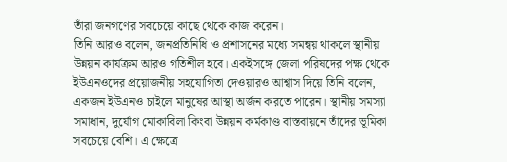তাঁরা জনগণের সবচেয়ে কাছে থেকে কাজ করেন।
তিনি আরও বলেন, জনপ্রতিনিধি ও প্রশাসনের মধ্যে সমন্বয় থাকলে স্থানীয় উন্নয়ন কার্যক্রম আরও গতিশীল হবে। একইসঙ্গে জেলা পরিষদের পক্ষ থেকে ইউএনওদের প্রয়োজনীয় সহযোগিতা দেওয়ারও আশ্বাস দিয়ে তিনি বলেন, একজন ইউএনও চাইলে মানুষের আস্থা অর্জন করতে পারেন। স্থানীয় সমস্যা সমাধান, দুর্যোগ মোকাবিলা কিংবা উন্নয়ন কর্মকাণ্ড বাস্তবায়নে তাঁদের ভূমিকা সবচেয়ে বেশি। এ ক্ষেত্রে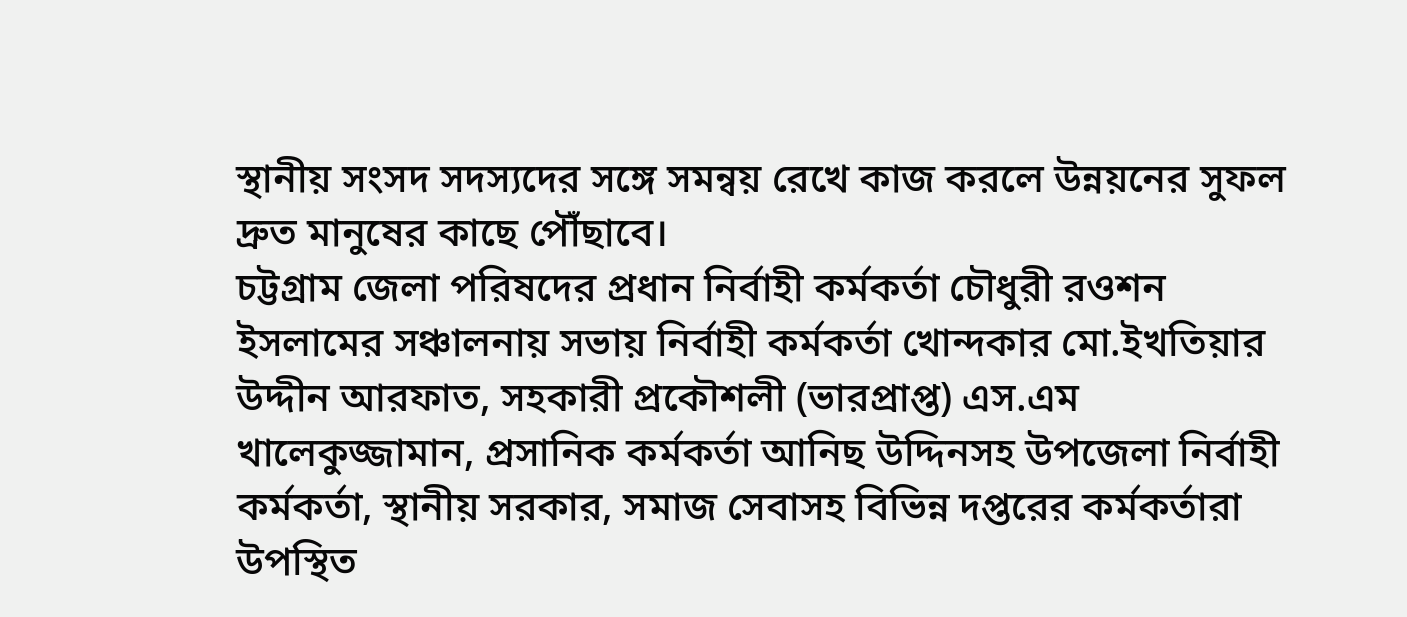স্থানীয় সংসদ সদস্যদের সঙ্গে সমন্বয় রেখে কাজ করলে উন্নয়নের সুফল দ্রুত মানুষের কাছে পৌঁছাবে।
চট্টগ্রাম জেলা পরিষদের প্রধান নির্বাহী কর্মকর্তা চৌধুরী রওশন ইসলামের সঞ্চালনায় সভায় নির্বাহী কর্মকর্তা খোন্দকার মো.ইখতিয়ার উদ্দীন আরফাত, সহকারী প্রকৌশলী (ভারপ্রাপ্ত) এস.এম খালেকুজ্জামান, প্রসানিক কর্মকর্তা আনিছ উদ্দিনসহ উপজেলা নির্বাহী কর্মকর্তা, স্থানীয় সরকার, সমাজ সেবাসহ বিভিন্ন দপ্তরের কর্মকর্তারা উপস্থিত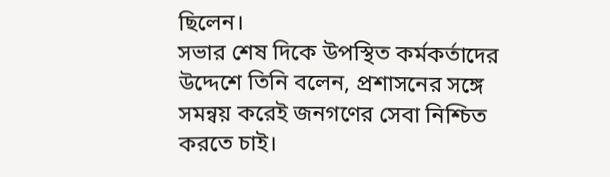ছিলেন।
সভার শেষ দিকে উপস্থিত কর্মকর্তাদের উদ্দেশে তিনি বলেন, প্রশাসনের সঙ্গে সমন্বয় করেই জনগণের সেবা নিশ্চিত করতে চাই।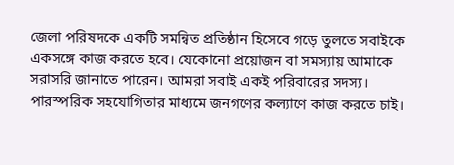জেলা পরিষদকে একটি সমন্বিত প্রতিষ্ঠান হিসেবে গড়ে তুলতে সবাইকে একসঙ্গে কাজ করতে হবে। যেকোনো প্রয়োজন বা সমস্যায় আমাকে সরাসরি জানাতে পারেন। আমরা সবাই একই পরিবারের সদস্য। পারস্পরিক সহযোগিতার মাধ্যমে জনগণের কল্যাণে কাজ করতে চাই।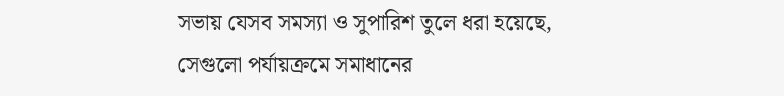সভায় যেসব সমস্যা ও সুপারিশ তুলে ধরা হয়েছে, সেগুলো পর্যায়ক্রমে সমাধানের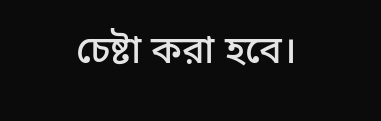চেষ্টা করা হবে।